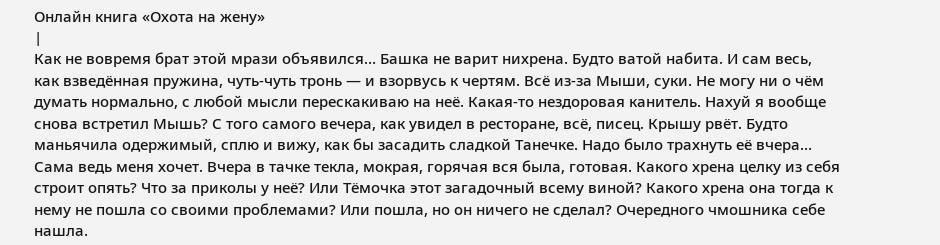Онлайн книга «Охота на жену»
|
Как не вовремя брат этой мрази объявился… Башка не варит нихрена. Будто ватой набита. И сам весь, как взведённая пружина, чуть-чуть тронь — и взорвусь к чертям. Всё из-за Мыши, суки. Не могу ни о чём думать нормально, с любой мысли перескакиваю на неё. Какая-то нездоровая канитель. Нахуй я вообще снова встретил Мышь? С того самого вечера, как увидел в ресторане, всё, писец. Крышу рвёт. Будто маньячила одержимый, сплю и вижу, как бы засадить сладкой Танечке. Надо было трахнуть её вчера… Сама ведь меня хочет. Вчера в тачке текла, мокрая, горячая вся была, готовая. Какого хрена целку из себя строит опять? Что за приколы у неё? Или Тёмочка этот загадочный всему виной? Какого хрена она тогда к нему не пошла со своими проблемами? Или пошла, но он ничего не сделал? Очередного чмошника себе нашла.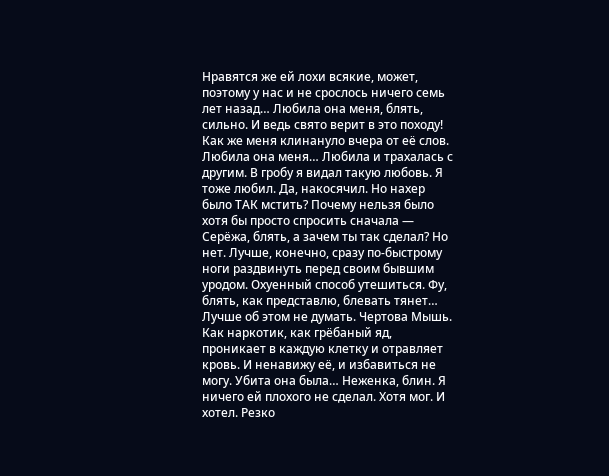Нравятся же ей лохи всякие, может, поэтому у нас и не срослось ничего семь лет назад… Любила она меня, блять, сильно. И ведь свято верит в это походу! Как же меня клинануло вчера от её слов. Любила она меня… Любила и трахалась с другим. В гробу я видал такую любовь. Я тоже любил. Да, накосячил. Но нахер было ТАК мстить? Почему нельзя было хотя бы просто спросить сначала — Серёжа, блять, а зачем ты так сделал? Но нет. Лучше, конечно, сразу по-быстрому ноги раздвинуть перед своим бывшим уродом. Охуенный способ утешиться. Фу, блять, как представлю, блевать тянет… Лучше об этом не думать. Чертова Мышь. Как наркотик, как грёбаный яд, проникает в каждую клетку и отравляет кровь. И ненавижу её, и избавиться не могу. Убита она была… Неженка, блин. Я ничего ей плохого не сделал. Хотя мог. И хотел. Резко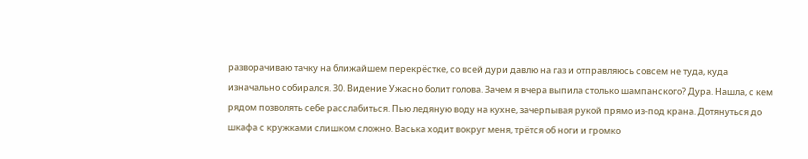разворачиваю тачку на ближайшем перекрёстке, со всей дури давлю на газ и отправляюсь совсем не туда, куда изначально собирался. 30. Видение Ужасно болит голова. Зачем я вчера выпила столько шампанского? Дура. Нашла, с кем рядом позволять себе расслабиться. Пью ледяную воду на кухне, зачерпывая рукой прямо из-под крана. Дотянуться до шкафа с кружками слишком сложно. Васька ходит вокруг меня, трётся об ноги и громко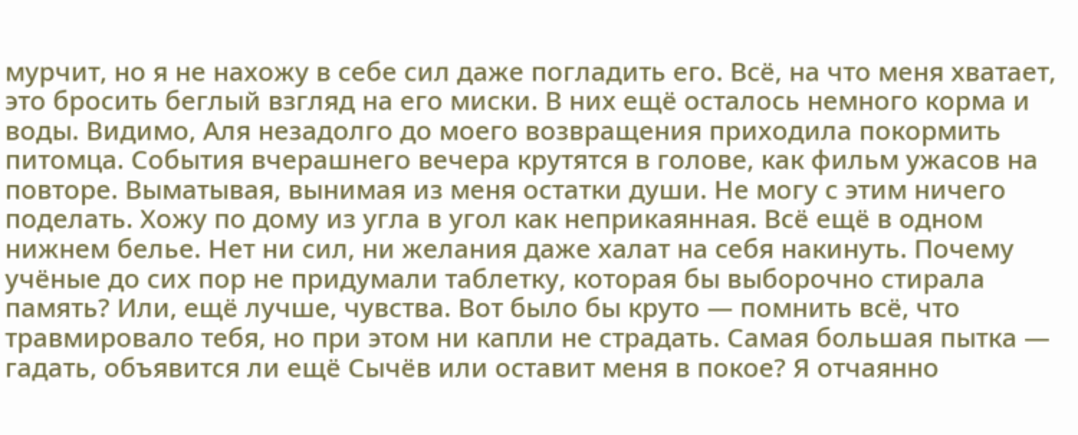мурчит, но я не нахожу в себе сил даже погладить его. Всё, на что меня хватает, это бросить беглый взгляд на его миски. В них ещё осталось немного корма и воды. Видимо, Аля незадолго до моего возвращения приходила покормить питомца. События вчерашнего вечера крутятся в голове, как фильм ужасов на повторе. Выматывая, вынимая из меня остатки души. Не могу с этим ничего поделать. Хожу по дому из угла в угол как неприкаянная. Всё ещё в одном нижнем белье. Нет ни сил, ни желания даже халат на себя накинуть. Почему учёные до сих пор не придумали таблетку, которая бы выборочно стирала память? Или, ещё лучше, чувства. Вот было бы круто — помнить всё, что травмировало тебя, но при этом ни капли не страдать. Самая большая пытка — гадать, объявится ли ещё Сычёв или оставит меня в покое? Я отчаянно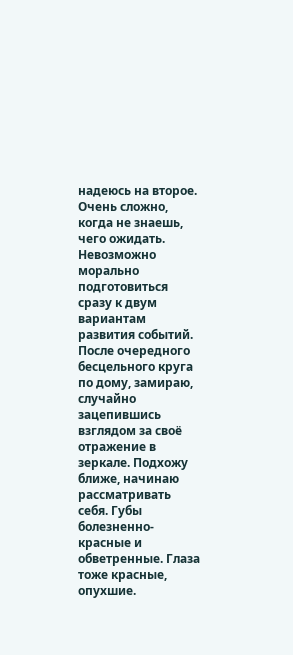надеюсь на второе. Очень сложно, когда не знаешь, чего ожидать. Невозможно морально подготовиться сразу к двум вариантам развития событий. После очередного бесцельного круга по дому, замираю, случайно зацепившись взглядом за своё отражение в зеркале. Подхожу ближе, начинаю рассматривать себя. Губы болезненно-красные и обветренные. Глаза тоже красные, опухшие.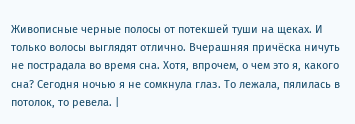Живописные черные полосы от потекшей туши на щеках. И только волосы выглядят отлично. Вчерашняя причёска ничуть не пострадала во время сна. Хотя, впрочем, о чем это я, какого сна? Сегодня ночью я не сомкнула глаз. То лежала, пялилась в потолок, то ревела. |